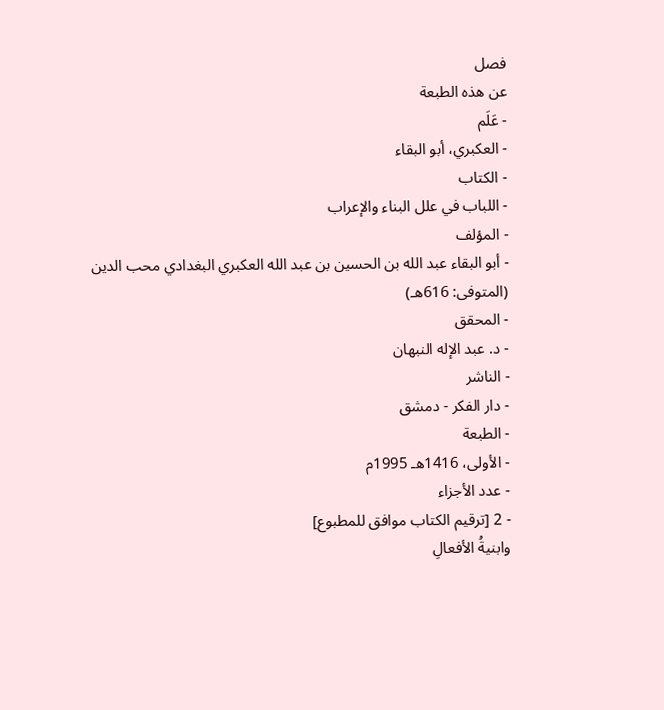فصل
عن هذه الطبعة
- عَلَم
- العكبري، أبو البقاء
- الكتاب
- اللباب في علل البناء والإعراب
- المؤلف
- أبو البقاء عبد الله بن الحسين بن عبد الله العكبري البغدادي محب الدين (المتوفى: 616هـ)
- المحقق
- د. عبد الإله النبهان
- الناشر
- دار الفكر - دمشق
- الطبعة
- الأولى، 1416هـ 1995م
- عدد الأجزاء
- 2 [ترقيم الكتاب موافق للمطبوع]
وابنيةُ الأفعالِ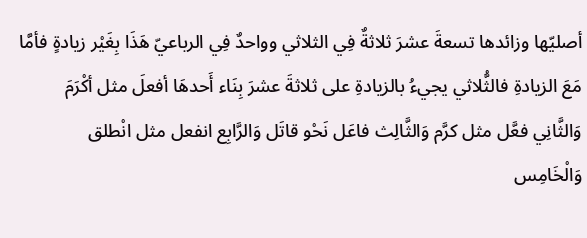أصليّها وزائدها تسعةَ عشرَ ثلاثةٌ فِي الثلاثي وواحدٌ فِي الرباعيّ هَذَا بِغَيْر زيادةٍ فأمَّا مَعَ الزيادةِ فالثُّلاثي يجيءُ بالزيادةِ على ثلاثةَ عشرَ بِنَاء أَحدهَا أفعلَ مثل أكْرَمَ وَالثَّانِي فعَّل مثل كرَّم وَالثَّالِث فاعَل نَحْو قاتَل وَالرَّابِع انفعل مثل انْطلق
وَالْخَامِس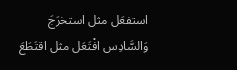استفعَل مثل استخرَجَ وَالسَّادِس افْتَعَل مثل اقتَطَعَ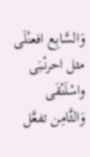وَالسَّابِع افعنْلَى مثل احرنْبَى واسْلَنْقَى وَالثَّامِن تفعَّل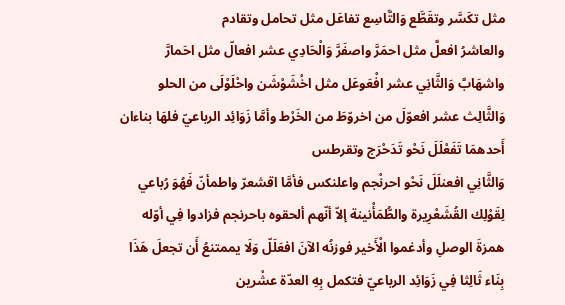مثل تكَسَّر وتقَطَّع وَالتَّاسِع تفاعَل مثل تحامل وتقادم
والعاشرُ افعلَّ مثل احمَرَّ واصفَرَّ وَالْحَادِي عشر افعالّ مثل احَمارَّ واشهَابَّ وَالثَّانِي عشر افْعَوعَل مثل اخْشَوْشَن واحْلَوْلَى من الحلو وَالثَّالِث عشر افعوّلَ من اخروّطَ من الخَرْط وأمَّا زَوَائِد الرباعيّ فلهَا بناءان أَحدهمَا تَفَعْلَلَ نَحْو تَدَحْرَج وتقرطس
وَالثَّانِي افعنلَلَ نَحْو احرنْجم واعلنكس فأمَّا اقشعرّ واطمأنّ فَهُوَ رُباعي لِقَوْلِك القُشَعْرِيرة والطُّمَأْنينة إلاّ أنّهم ألحقوه باحرنجم فزادوا فِي أوّله همزةَ الوصلِ وأدغموا الْأَخير فوزنُه الآنَ افعَلَلّ وَلَا يممتنعُ أَن تجعلَ هَذَا بِنَاء ثَالِثا فِي زَوَائِد الرباعيّ فتكمل بِهِ العدّة عشْرين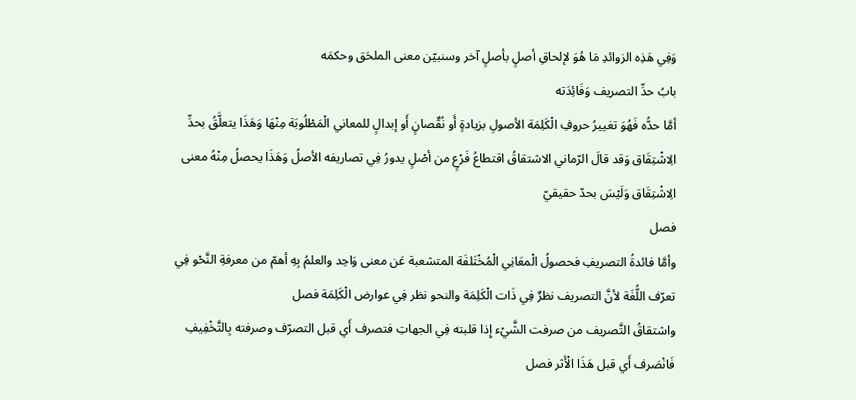وَفِي هَذِه الزوائدِ مَا هُوَ لإلحاقِ أصلٍ بأصلٍ آخر وسنبيّن معنى الملحَق وحكمَه
بابُ حدِّ التصريف وَفَائِدَته
أمَّا حدُّه فَهُوَ تغييرُ حروفِ الْكَلِمَة الأصولِ بزيادةٍ أَو نُقٌصانٍ أَو إبدالٍ للمعاني الْمَطْلُوبَة مِنْهَا وَهَذَا يتعلَّقُ بحدِّ الِاشْتِقَاق وَقد قالَ الرّماني الاشتقاقُ اقتطاعُ فَرْعٍ من أصْلٍ يدورُ فِي تصاريفه الأصلُ وَهَذَا يحصلُ مِنْهُ معنى الِاشْتِقَاق وَلَيْسَ بحدّ حقيقيّ
فصل
وأمَّا فائدةُ التصريفِ فحصولُ الْمعَانِي الْمُخْتَلفَة المتشعبة عَن معنى وَاحِد والعلمُ بِهِ أهمّ من معرفةِ النَّحْو فِي تعرّف اللُّغَة لأنَّ التصريف نظرٌ فِي ذَات الْكَلِمَة والنحو نظر فِي عوارض الْكَلِمَة فصل
واشتقاقُ التَّصريف من صرفت الشَّيْء إِذا قلبته فِي الجهاتِ فتصرف أَي قبل التصرّف وصرفته بِالتَّخْفِيفِ فَانْصَرف أَي قبل هَذَا الْأَثر فصل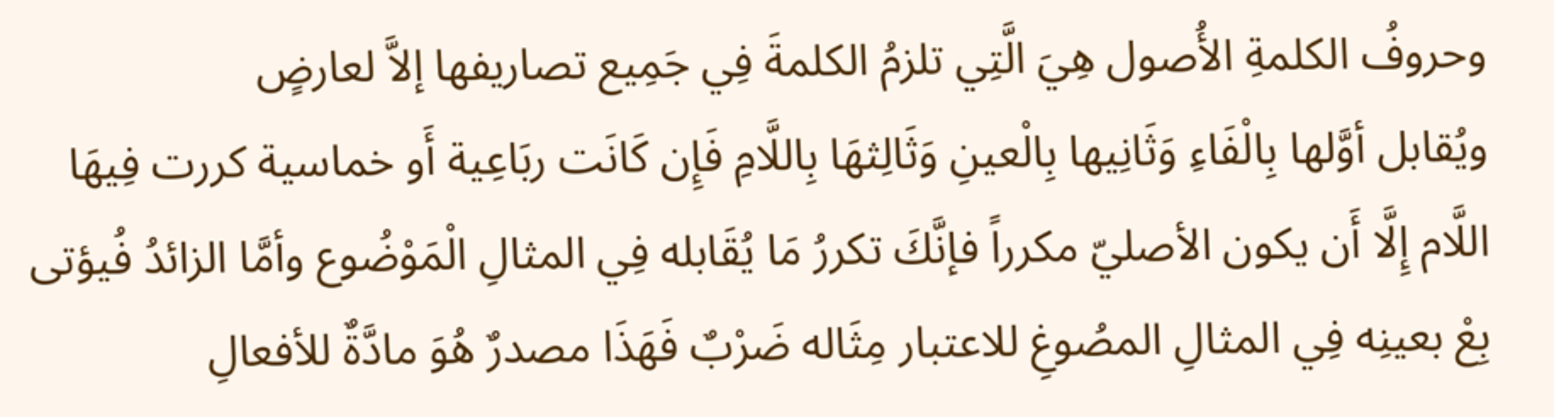وحروفُ الكلمةِ الأُصول هِيَ الَّتِي تلزمُ الكلمةَ فِي جَمِيع تصاريفها إلاَّ لعارضٍ
ويُقابل أوَّلها بِالْفَاءِ وَثَانِيها بِالْعينِ وَثَالِثهَا بِاللَّامِ فَإِن كَانَت ربَاعِية أَو خماسية كررت فِيهَا اللَّام إِلَّا أَن يكون الأصليّ مكرراً فإنَّكَ تكررُ مَا يُقَابله فِي المثالِ الْمَوْضُوع وأمَّا الزائدُ فُيؤتى بِعْ بعينِه فِي المثالِ المصُوغِ للاعتبار مِثَاله ضَرْبٌ فَهَذَا مصدرٌ هُوَ مادَّةٌ للأفعالِ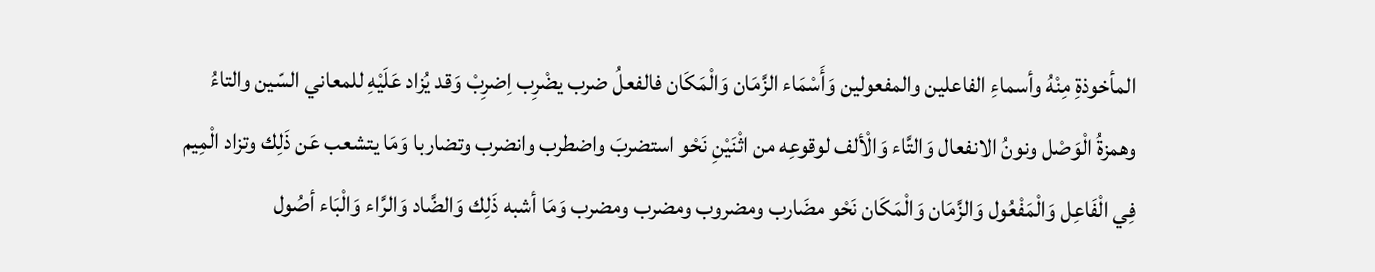المأخوذةِ مِنْهُ وأسماءِ الفاعلين والمفعولين وَأَسْمَاء الزَّمَان وَالْمَكَان فالفعلُ ضرب يضْرِب اِضرِبْ وَقد يُزاد عَلَيْهِ للمعاني السّين والتاءُ وهمزةُ الْوَصْل ونونُ الانفعال وَالتَّاء وَالْألف لوقوعِه من اثْنَيْنِ نَحْو استضربَ واضطرب وانضرب وتضاربا وَمَا يتشعب عَن ذَلِك وتزاد الْمِيم فِي الْفَاعِل وَالْمَفْعُول وَالزَّمَان وَالْمَكَان نَحْو مضَارب ومضروب ومضرب ومضرب وَمَا أشبه ذَلِك وَالضَّاد وَالرَّاء وَالْبَاء أصُول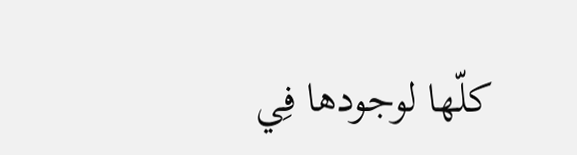كلّها لوجودها فِي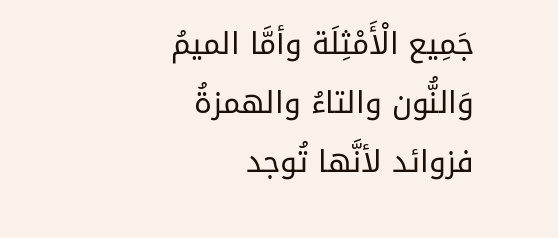جَمِيع الْأَمْثِلَة وأمَّا الميمُ وَالنُّون والتاءُ والهمزةُ فزوائد لأنَّها تُوجد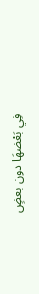فِي بَعْضهَا دون بعضٍ